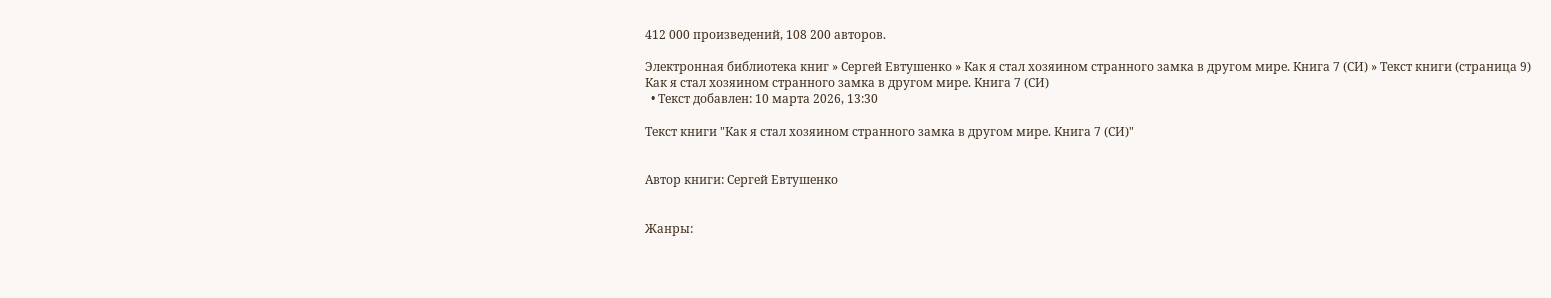412 000 произведений, 108 200 авторов.

Электронная библиотека книг » Сергей Евтушенко » Как я стал хозяином странного замка в другом мире. Книга 7 (СИ) » Текст книги (страница 9)
Как я стал хозяином странного замка в другом мире. Книга 7 (СИ)
  • Текст добавлен: 10 марта 2026, 13:30

Текст книги "Как я стал хозяином странного замка в другом мире. Книга 7 (СИ)"


Автор книги: Сергей Евтушенко


Жанры: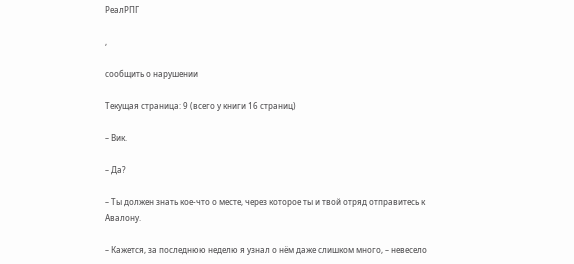РеалРПГ

,

сообщить о нарушении

Текущая страница: 9 (всего у книги 16 страниц)

– Вик.

– Да?

– Ты должен знать кое-что о месте, через которое ты и твой отряд отправитесь к Авалону.

– Кажется, за последнюю неделю я узнал о нём даже слишком много, – невесело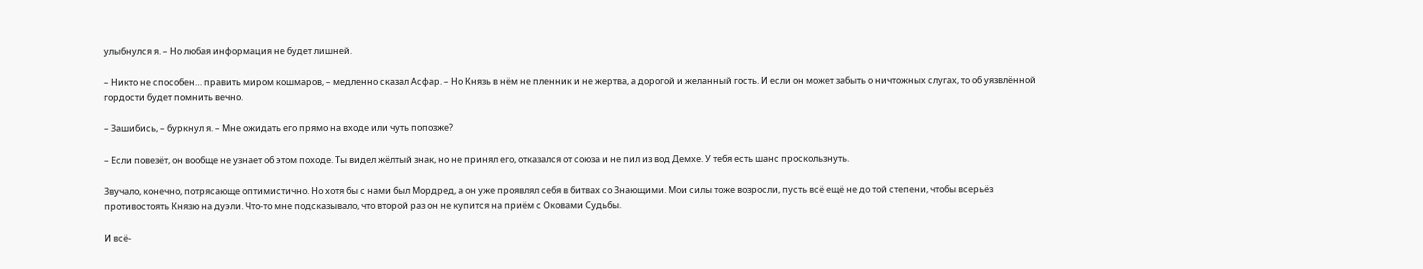улыбнулся я. – Но любая информация не будет лишней.

– Никто не способен… править миром кошмаров, – медленно сказал Асфар. – Но Князь в нём не пленник и не жертва, а дорогой и желанный гость. И если он может забыть о ничтожных слугах, то об уязвлённой гордости будет помнить вечно.

– Зашибись, – буркнул я. – Мне ожидать его прямо на входе или чуть попозже?

– Если повезёт, он вообще не узнает об этом походе. Ты видел жёлтый знак, но не принял его, отказался от союза и не пил из вод Демхе. У тебя есть шанс проскользнуть.

Звучало, конечно, потрясающе оптимистично. Но хотя бы с нами был Мордред, а он уже проявлял себя в битвах со Знающими. Мои силы тоже возросли, пусть всё ещё не до той степени, чтобы всерьёз противостоять Князю на дуэли. Что-то мне подсказывало, что второй раз он не купится на приём с Оковами Судьбы.

И всё-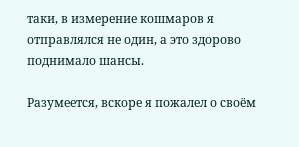таки, в измерение кошмаров я отправлялся не один, а это здорово поднимало шансы.

Разумеется, вскоре я пожалел о своём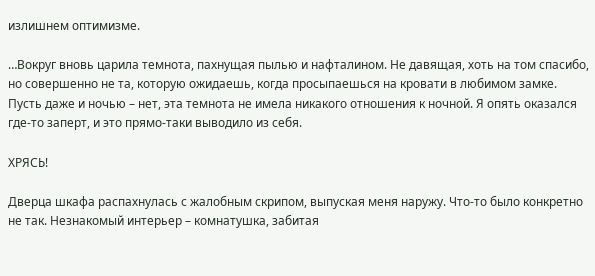излишнем оптимизме.

…Вокруг вновь царила темнота, пахнущая пылью и нафталином. Не давящая, хоть на том спасибо, но совершенно не та, которую ожидаешь, когда просыпаешься на кровати в любимом замке. Пусть даже и ночью – нет, эта темнота не имела никакого отношения к ночной. Я опять оказался где-то заперт, и это прямо-таки выводило из себя.

ХРЯСЬ!

Дверца шкафа распахнулась с жалобным скрипом, выпуская меня наружу. Что-то было конкретно не так. Незнакомый интерьер – комнатушка, забитая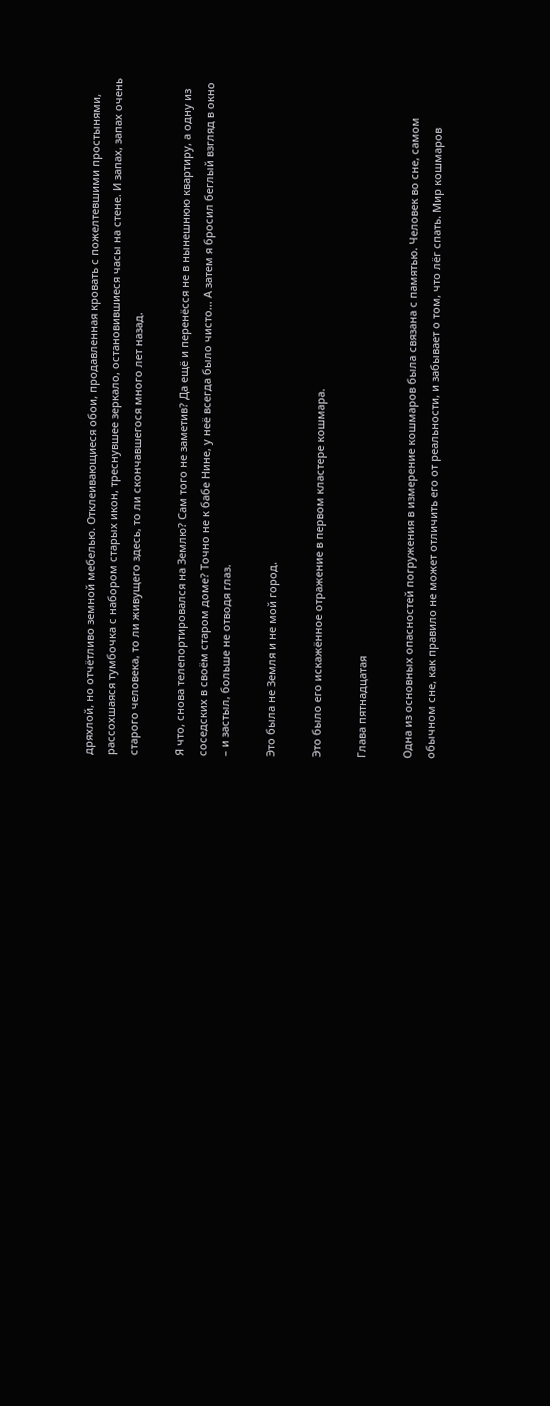дряхлой, но отчётливо земной мебелью. Отклеивающиеся обои, продавленная кровать с пожелтевшими простынями, рассохшаяся тумбочка с набором старых икон, треснувшее зеркало, остановившиеся часы на стене. И запах, запах очень старого человека, то ли живущего здесь, то ли скончавшегося много лет назад.

Я что, снова телепортировался на Землю? Сам того не заметив? Да ещё и перенёсся не в нынешнюю квартиру, а одну из соседских в своём старом доме? Точно не к бабе Нине, у неё всегда было чисто… А затем я бросил беглый взгляд в окно – и застыл, больше не отводя глаз.

Это была не Земля и не мой город.

Это было его искажённое отражение в первом кластере кошмара.

Глава пятнадцатая

Одна из основных опасностей погружения в измерение кошмаров была связана с памятью. Человек во сне, самом обычном сне, как правило не может отличить его от реальности, и забывает о том, что лёг спать. Мир кошмаров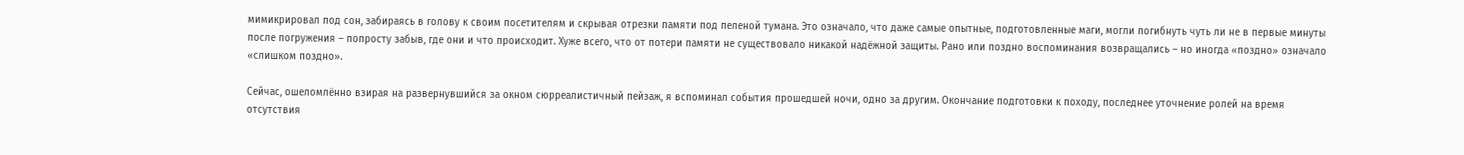мимикрировал под сон, забираясь в голову к своим посетителям и скрывая отрезки памяти под пеленой тумана. Это означало, что даже самые опытные, подготовленные маги, могли погибнуть чуть ли не в первые минуты после погружения – попросту забыв, где они и что происходит. Хуже всего, что от потери памяти не существовало никакой надёжной защиты. Рано или поздно воспоминания возвращались – но иногда «поздно» означало «слишком поздно».

Сейчас, ошеломлённо взирая на развернувшийся за окном сюрреалистичный пейзаж, я вспоминал события прошедшей ночи, одно за другим. Окончание подготовки к походу, последнее уточнение ролей на время отсутствия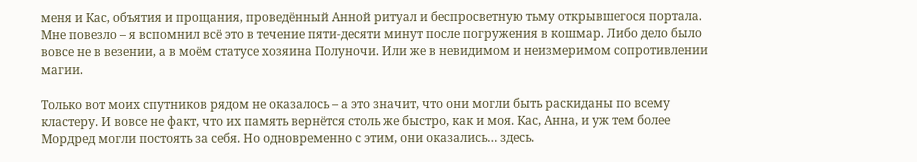меня и Кас, объятия и прощания, проведённый Анной ритуал и беспросветную тьму открывшегося портала. Мне повезло – я вспомнил всё это в течение пяти-десяти минут после погружения в кошмар. Либо дело было вовсе не в везении, а в моём статусе хозяина Полуночи. Или же в невидимом и неизмеримом сопротивлении магии.

Только вот моих спутников рядом не оказалось – а это значит, что они могли быть раскиданы по всему кластеру. И вовсе не факт, что их память вернётся столь же быстро, как и моя. Кас, Анна, и уж тем более Мордред могли постоять за себя. Но одновременно с этим, они оказались… здесь.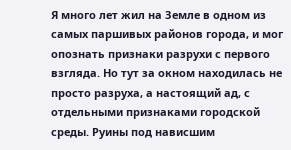Я много лет жил на Земле в одном из самых паршивых районов города, и мог опознать признаки разрухи с первого взгляда. Но тут за окном находилась не просто разруха, а настоящий ад, с отдельными признаками городской среды. Руины под нависшим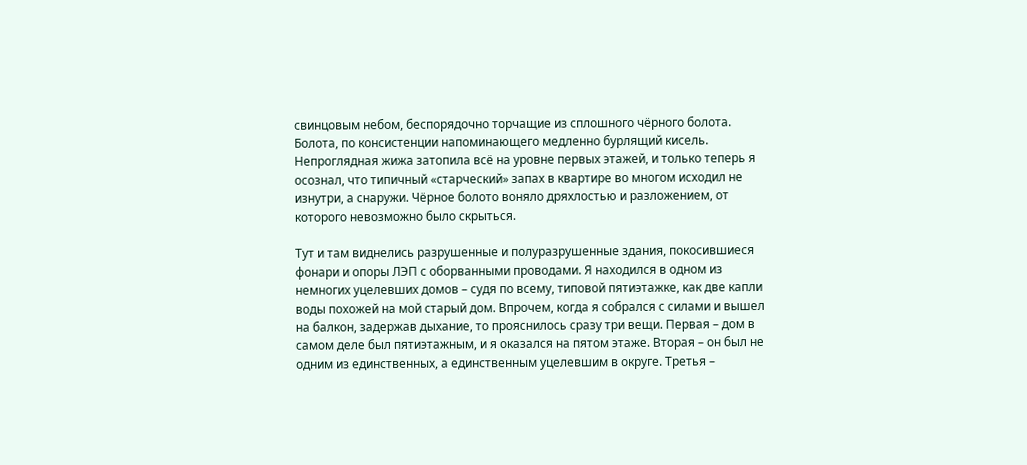свинцовым небом, беспорядочно торчащие из сплошного чёрного болота. Болота, по консистенции напоминающего медленно бурлящий кисель. Непроглядная жижа затопила всё на уровне первых этажей, и только теперь я осознал, что типичный «старческий» запах в квартире во многом исходил не изнутри, а снаружи. Чёрное болото воняло дряхлостью и разложением, от которого невозможно было скрыться.

Тут и там виднелись разрушенные и полуразрушенные здания, покосившиеся фонари и опоры ЛЭП с оборванными проводами. Я находился в одном из немногих уцелевших домов – судя по всему, типовой пятиэтажке, как две капли воды похожей на мой старый дом. Впрочем, когда я собрался с силами и вышел на балкон, задержав дыхание, то прояснилось сразу три вещи. Первая – дом в самом деле был пятиэтажным, и я оказался на пятом этаже. Вторая – он был не одним из единственных, а единственным уцелевшим в округе. Третья –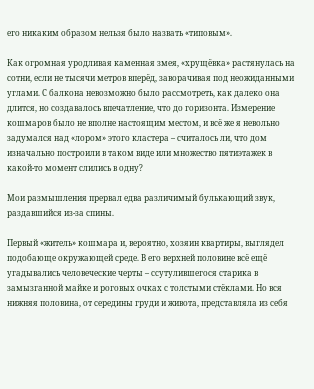его никаким образом нельзя было назвать «типовым».

Как огромная уродливая каменная змея, «хрущёвка» растянулась на сотни, если не тысячи метров вперёд, заворачивая под неожиданными углами. С балкона невозможно было рассмотреть, как далеко она длится, но создавалось впечатление, что до горизонта. Измерение кошмаров было не вполне настоящим местом, и всё же я невольно задумался над «лором» этого кластера – считалось ли, что дом изначально построили в таком виде или множество пятиэтажек в какой-то момент слились в одну?

Мои размышления прервал едва различимый булькающий звук, раздавшийся из-за спины.

Первый «житель» кошмара и, вероятно, хозяин квартиры, выглядел подобающе окружающей среде. В его верхней половине всё ещё угадывались человеческие черты – ссутулившегося старика в замызганной майке и роговых очках с толстыми стёклами. Но вся нижняя половина, от середины груди и живота, представляла из себя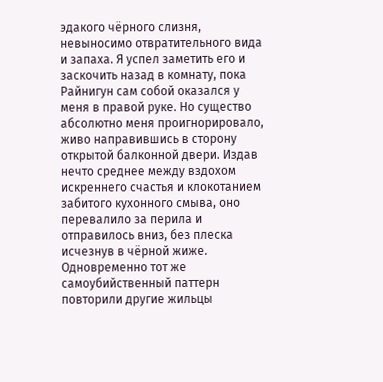эдакого чёрного слизня, невыносимо отвратительного вида и запаха. Я успел заметить его и заскочить назад в комнату, пока Райнигун сам собой оказался у меня в правой руке. Но существо абсолютно меня проигнорировало, живо направившись в сторону открытой балконной двери. Издав нечто среднее между вздохом искреннего счастья и клокотанием забитого кухонного смыва, оно перевалило за перила и отправилось вниз, без плеска исчезнув в чёрной жиже. Одновременно тот же самоубийственный паттерн повторили другие жильцы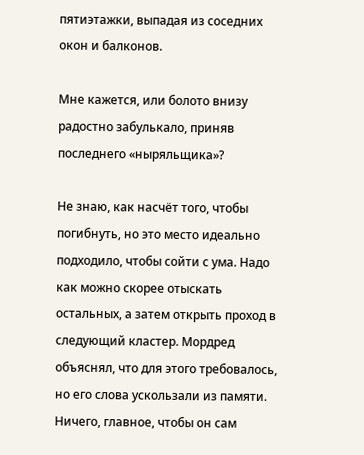пятиэтажки, выпадая из соседних окон и балконов.

Мне кажется, или болото внизу радостно забулькало, приняв последнего «ныряльщика»?

Не знаю, как насчёт того, чтобы погибнуть, но это место идеально подходило, чтобы сойти с ума. Надо как можно скорее отыскать остальных, а затем открыть проход в следующий кластер. Мордред объяснял, что для этого требовалось, но его слова ускользали из памяти. Ничего, главное, чтобы он сам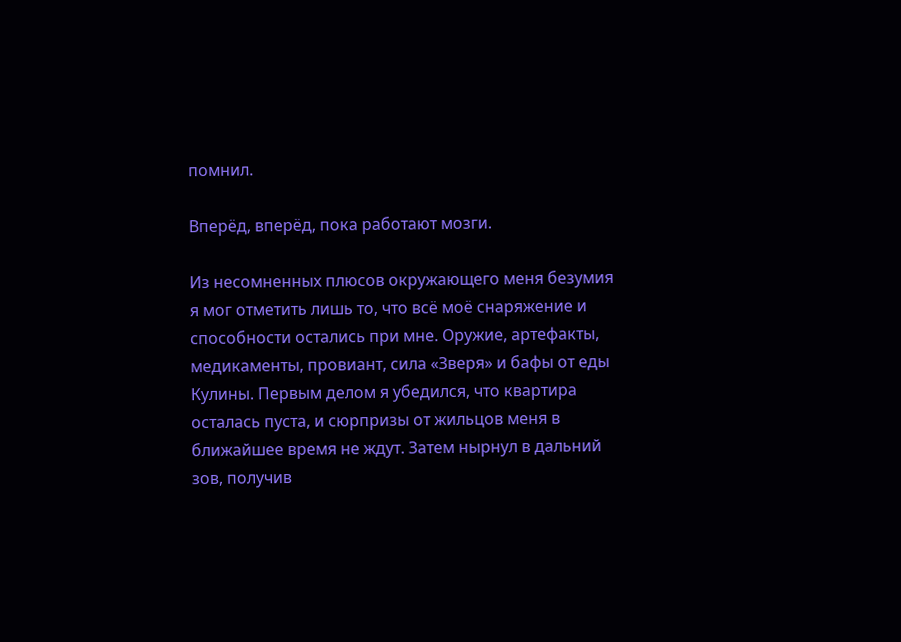помнил.

Вперёд, вперёд, пока работают мозги.

Из несомненных плюсов окружающего меня безумия я мог отметить лишь то, что всё моё снаряжение и способности остались при мне. Оружие, артефакты, медикаменты, провиант, сила «Зверя» и бафы от еды Кулины. Первым делом я убедился, что квартира осталась пуста, и сюрпризы от жильцов меня в ближайшее время не ждут. Затем нырнул в дальний зов, получив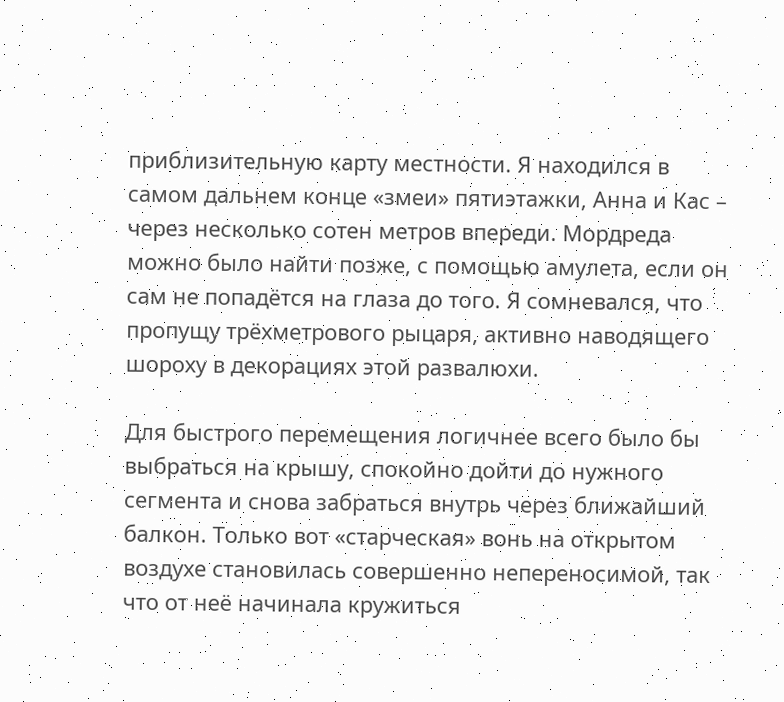приблизительную карту местности. Я находился в самом дальнем конце «змеи» пятиэтажки, Анна и Кас – через несколько сотен метров впереди. Мордреда можно было найти позже, с помощью амулета, если он сам не попадётся на глаза до того. Я сомневался, что пропущу трёхметрового рыцаря, активно наводящего шороху в декорациях этой развалюхи.

Для быстрого перемещения логичнее всего было бы выбраться на крышу, спокойно дойти до нужного сегмента и снова забраться внутрь через ближайший балкон. Только вот «старческая» вонь на открытом воздухе становилась совершенно непереносимой, так что от неё начинала кружиться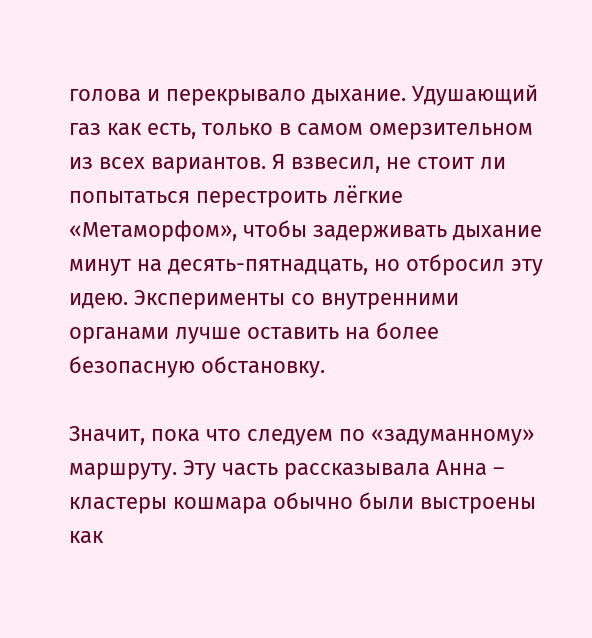голова и перекрывало дыхание. Удушающий газ как есть, только в самом омерзительном из всех вариантов. Я взвесил, не стоит ли попытаться перестроить лёгкие «Метаморфом», чтобы задерживать дыхание минут на десять-пятнадцать, но отбросил эту идею. Эксперименты со внутренними органами лучше оставить на более безопасную обстановку.

Значит, пока что следуем по «задуманному» маршруту. Эту часть рассказывала Анна – кластеры кошмара обычно были выстроены как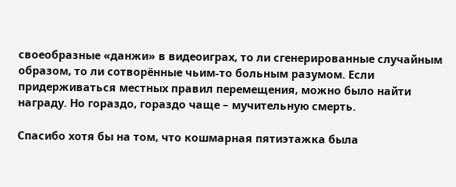своеобразные «данжи» в видеоиграх, то ли сгенерированные случайным образом, то ли сотворённые чьим-то больным разумом. Если придерживаться местных правил перемещения, можно было найти награду. Но гораздо, гораздо чаще – мучительную смерть.

Спасибо хотя бы на том, что кошмарная пятиэтажка была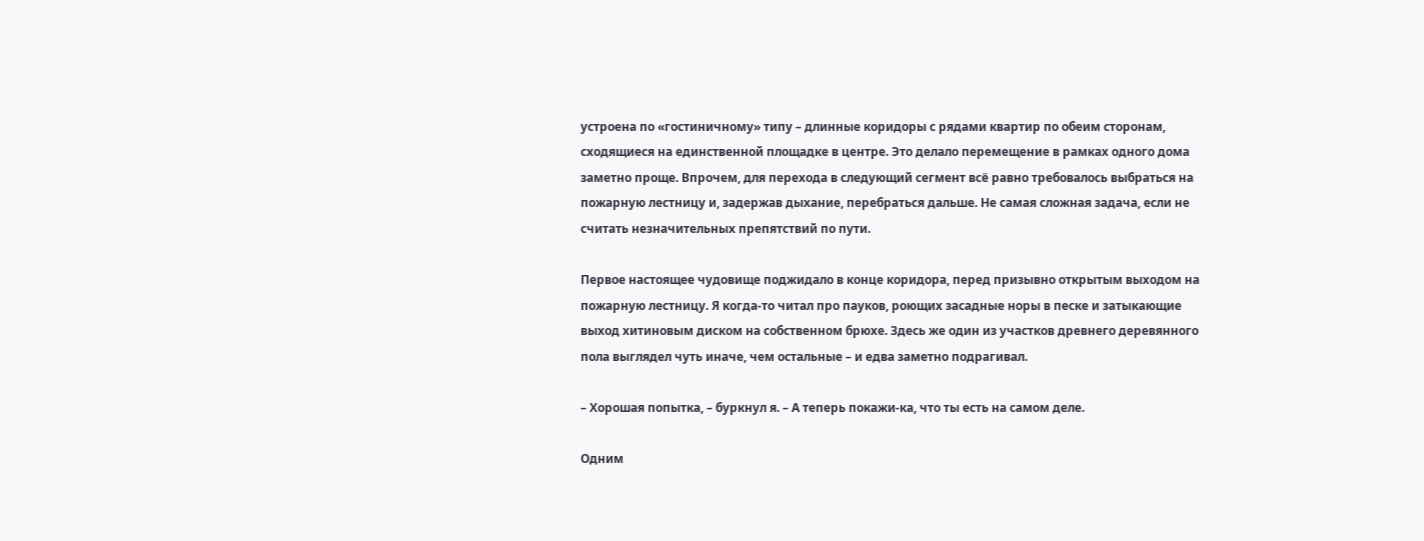устроена по «гостиничному» типу – длинные коридоры с рядами квартир по обеим сторонам, сходящиеся на единственной площадке в центре. Это делало перемещение в рамках одного дома заметно проще. Впрочем, для перехода в следующий сегмент всё равно требовалось выбраться на пожарную лестницу и, задержав дыхание, перебраться дальше. Не самая сложная задача, если не считать незначительных препятствий по пути.

Первое настоящее чудовище поджидало в конце коридора, перед призывно открытым выходом на пожарную лестницу. Я когда-то читал про пауков, роющих засадные норы в песке и затыкающие выход хитиновым диском на собственном брюхе. Здесь же один из участков древнего деревянного пола выглядел чуть иначе, чем остальные – и едва заметно подрагивал.

– Хорошая попытка, – буркнул я. – А теперь покажи-ка, что ты есть на самом деле.

Одним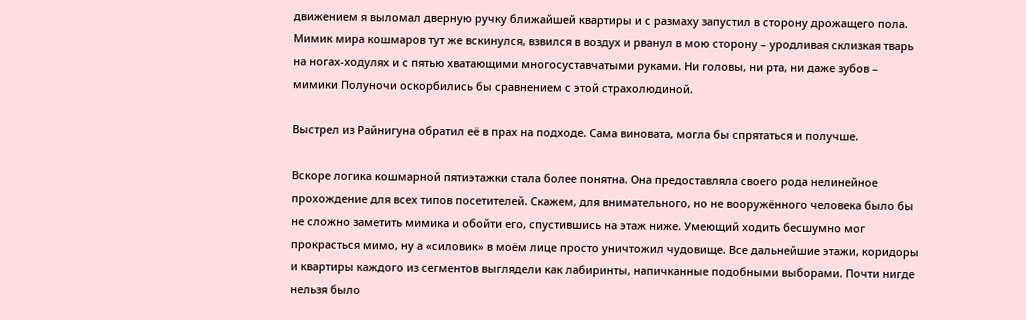движением я выломал дверную ручку ближайшей квартиры и с размаху запустил в сторону дрожащего пола. Мимик мира кошмаров тут же вскинулся, взвился в воздух и рванул в мою сторону – уродливая склизкая тварь на ногах-ходулях и с пятью хватающими многосуставчатыми руками. Ни головы, ни рта, ни даже зубов – мимики Полуночи оскорбились бы сравнением с этой страхолюдиной.

Выстрел из Райнигуна обратил её в прах на подходе. Сама виновата, могла бы спрятаться и получше.

Вскоре логика кошмарной пятиэтажки стала более понятна. Она предоставляла своего рода нелинейное прохождение для всех типов посетителей. Скажем, для внимательного, но не вооружённого человека было бы не сложно заметить мимика и обойти его, спустившись на этаж ниже. Умеющий ходить бесшумно мог прокрасться мимо, ну а «силовик» в моём лице просто уничтожил чудовище. Все дальнейшие этажи, коридоры и квартиры каждого из сегментов выглядели как лабиринты, напичканные подобными выборами. Почти нигде нельзя было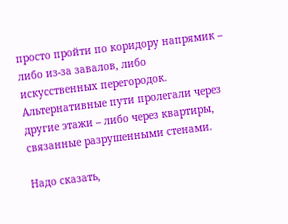просто пройти по коридору напрямик – либо из-за завалов, либо искусственных перегородок. Альтернативные пути пролегали через другие этажи – либо через квартиры, связанные разрушенными стенами.

Надо сказать,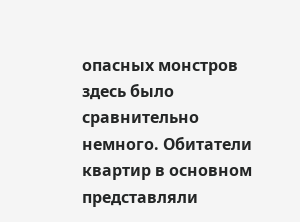опасных монстров здесь было сравнительно немного. Обитатели квартир в основном представляли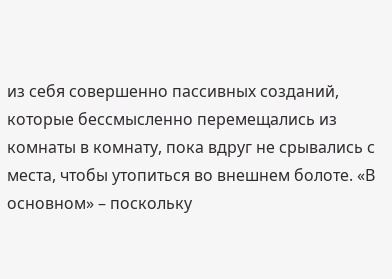из себя совершенно пассивных созданий, которые бессмысленно перемещались из комнаты в комнату, пока вдруг не срывались с места, чтобы утопиться во внешнем болоте. «В основном» – поскольку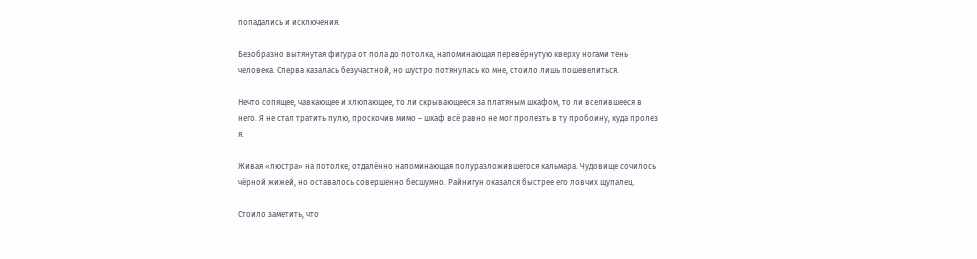попадались и исключения.

Безобразно вытянутая фигура от пола до потолка, напоминающая перевёрнутую кверху ногами тень человека. Сперва казалась безучастной, но шустро потянулась ко мне, стоило лишь пошевелиться.

Нечто сопящее, чавкающее и хлюпающее, то ли скрывающееся за платяным шкафом, то ли вселившееся в него. Я не стал тратить пулю, проскочив мимо – шкаф всё равно не мог пролезть в ту пробоину, куда пролез я.

Живая «люстра» на потолке, отдалённо напоминающая полуразложившегося кальмара. Чудовище сочилось чёрной жижей, но оставалось совершенно бесшумно. Райнигун оказался быстрее его ловчих щупалец.

Стоило заметить, что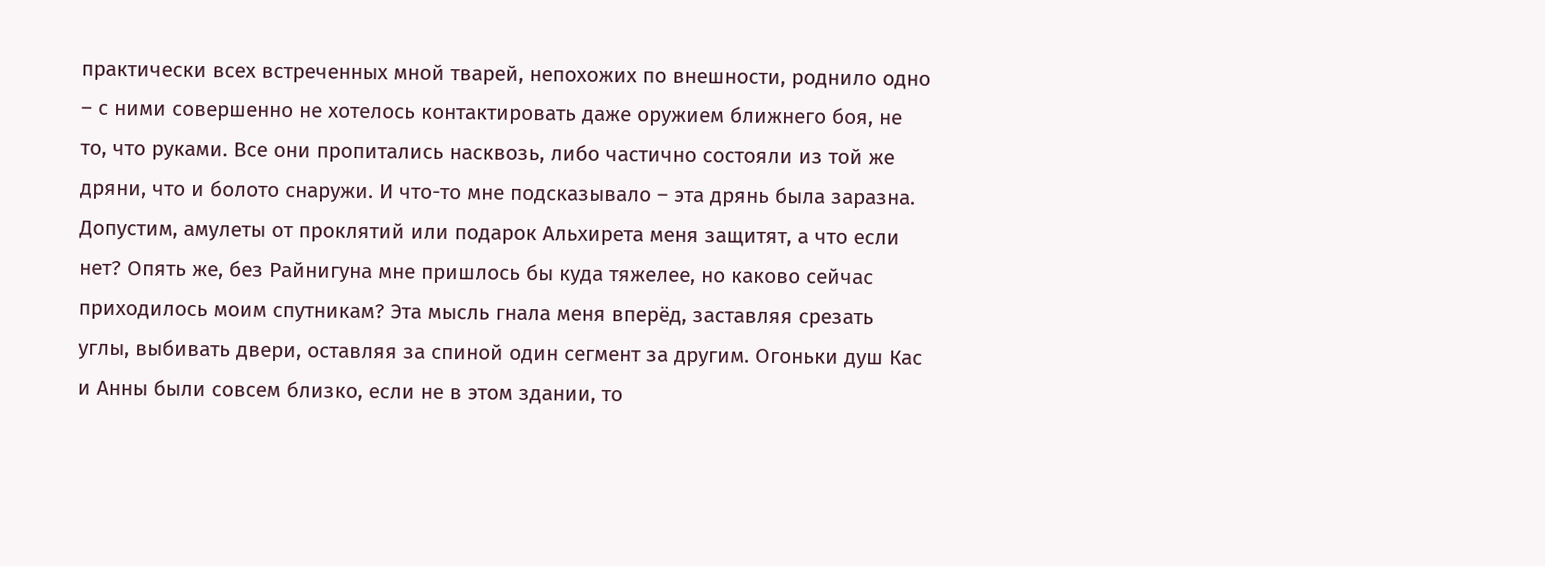практически всех встреченных мной тварей, непохожих по внешности, роднило одно – с ними совершенно не хотелось контактировать даже оружием ближнего боя, не то, что руками. Все они пропитались насквозь, либо частично состояли из той же дряни, что и болото снаружи. И что-то мне подсказывало – эта дрянь была заразна. Допустим, амулеты от проклятий или подарок Альхирета меня защитят, а что если нет? Опять же, без Райнигуна мне пришлось бы куда тяжелее, но каково сейчас приходилось моим спутникам? Эта мысль гнала меня вперёд, заставляя срезать углы, выбивать двери, оставляя за спиной один сегмент за другим. Огоньки душ Кас и Анны были совсем близко, если не в этом здании, то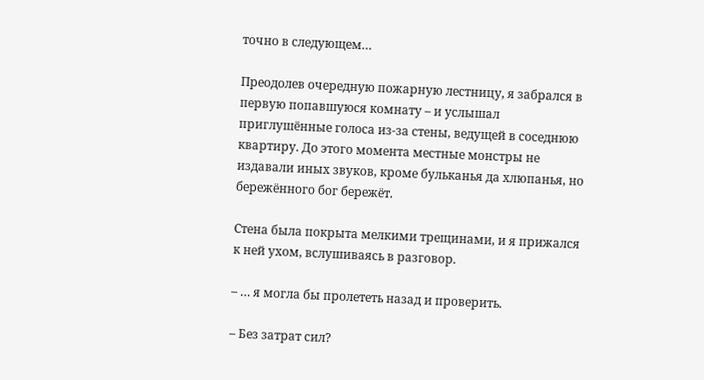точно в следующем…

Преодолев очередную пожарную лестницу, я забрался в первую попавшуюся комнату – и услышал приглушённые голоса из-за стены, ведущей в соседнюю квартиру. До этого момента местные монстры не издавали иных звуков, кроме бульканья да хлюпанья, но бережённого бог бережёт.

Стена была покрыта мелкими трещинами, и я прижался к ней ухом, вслушиваясь в разговор.

– … я могла бы пролететь назад и проверить.

– Без затрат сил?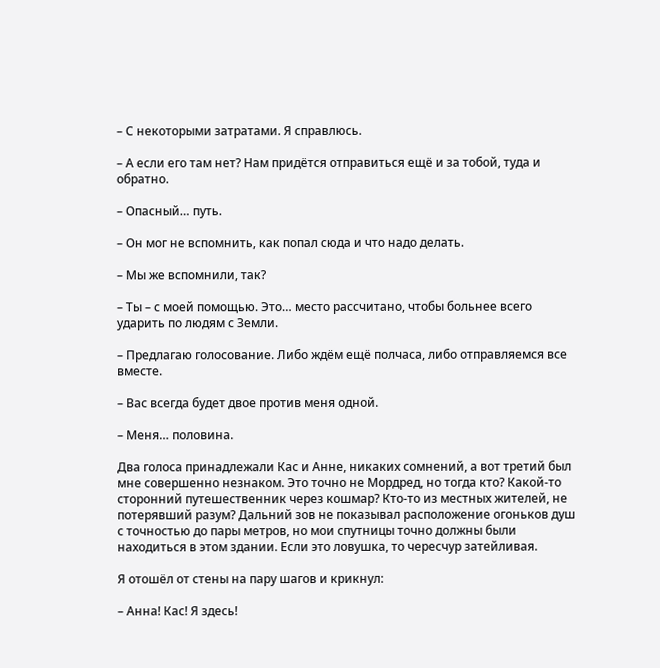– С некоторыми затратами. Я справлюсь.

– А если его там нет? Нам придётся отправиться ещё и за тобой, туда и обратно.

– Опасный… путь.

– Он мог не вспомнить, как попал сюда и что надо делать.

– Мы же вспомнили, так?

– Ты – с моей помощью. Это… место рассчитано, чтобы больнее всего ударить по людям с Земли.

– Предлагаю голосование. Либо ждём ещё полчаса, либо отправляемся все вместе.

– Вас всегда будет двое против меня одной.

– Меня… половина.

Два голоса принадлежали Кас и Анне, никаких сомнений, а вот третий был мне совершенно незнаком. Это точно не Мордред, но тогда кто? Какой-то сторонний путешественник через кошмар? Кто-то из местных жителей, не потерявший разум? Дальний зов не показывал расположение огоньков душ с точностью до пары метров, но мои спутницы точно должны были находиться в этом здании. Если это ловушка, то чересчур затейливая.

Я отошёл от стены на пару шагов и крикнул:

– Анна! Кас! Я здесь!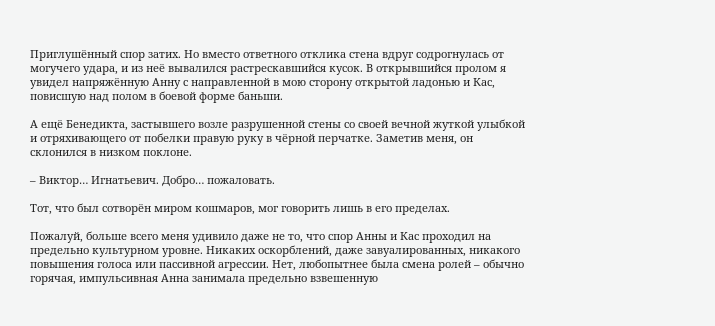Приглушённый спор затих. Но вместо ответного отклика стена вдруг содрогнулась от могучего удара, и из неё вывалился растрескавшийся кусок. В открывшийся пролом я увидел напряжённую Анну с направленной в мою сторону открытой ладонью и Кас, повисшую над полом в боевой форме баньши.

А ещё Бенедикта, застывшего возле разрушенной стены со своей вечной жуткой улыбкой и отряхивающего от побелки правую руку в чёрной перчатке. Заметив меня, он склонился в низком поклоне.

– Виктор… Игнатьевич. Добро… пожаловать.

Тот, что был сотворён миром кошмаров, мог говорить лишь в его пределах.

Пожалуй, больше всего меня удивило даже не то, что спор Анны и Кас проходил на предельно культурном уровне. Никаких оскорблений, даже завуалированных, никакого повышения голоса или пассивной агрессии. Нет, любопытнее была смена ролей – обычно горячая, импульсивная Анна занимала предельно взвешенную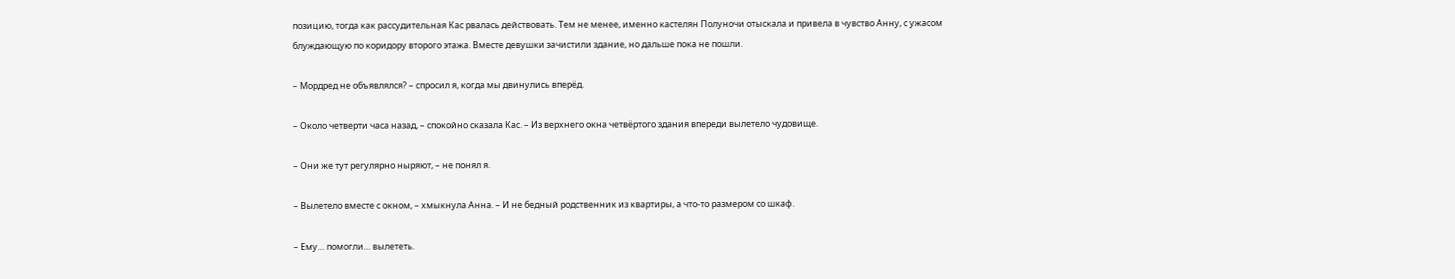позицию, тогда как рассудительная Кас рвалась действовать. Тем не менее, именно кастелян Полуночи отыскала и привела в чувство Анну, с ужасом блуждающую по коридору второго этажа. Вместе девушки зачистили здание, но дальше пока не пошли.

– Мордред не объявлялся? – спросил я, когда мы двинулись вперёд.

– Около четверти часа назад, – спокойно сказала Кас. – Из верхнего окна четвёртого здания впереди вылетело чудовище.

– Они же тут регулярно ныряют, – не понял я.

– Вылетело вместе с окном, – хмыкнула Анна. – И не бедный родственник из квартиры, а что-то размером со шкаф.

– Ему… помогли… вылететь.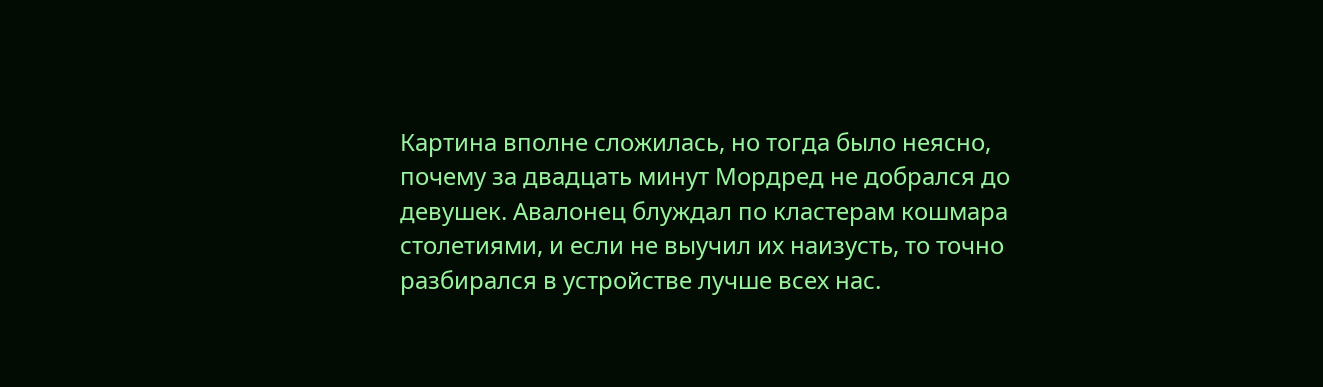Картина вполне сложилась, но тогда было неясно, почему за двадцать минут Мордред не добрался до девушек. Авалонец блуждал по кластерам кошмара столетиями, и если не выучил их наизусть, то точно разбирался в устройстве лучше всех нас.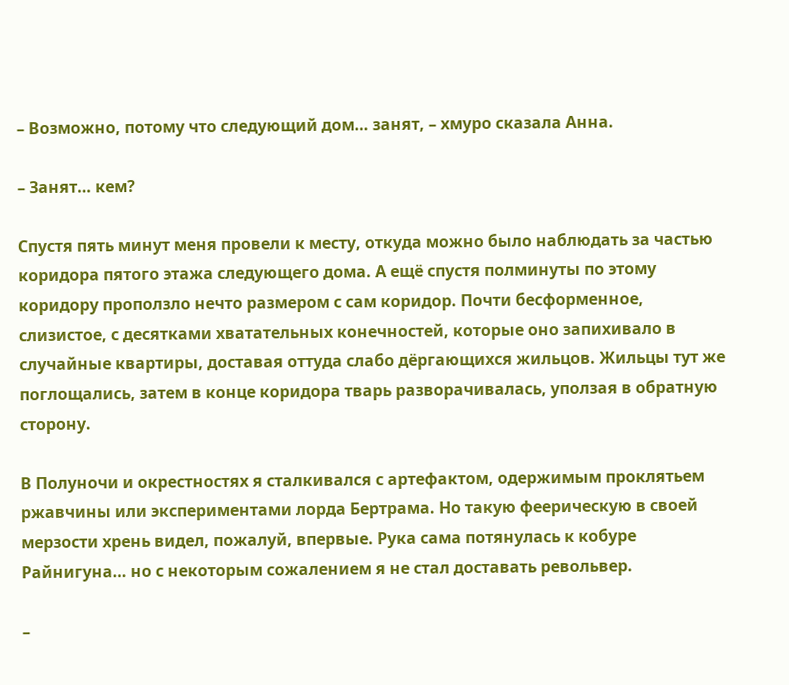– Возможно, потому что следующий дом… занят, – хмуро сказала Анна.

– Занят… кем?

Спустя пять минут меня провели к месту, откуда можно было наблюдать за частью коридора пятого этажа следующего дома. А ещё спустя полминуты по этому коридору проползло нечто размером с сам коридор. Почти бесформенное, слизистое, с десятками хватательных конечностей, которые оно запихивало в случайные квартиры, доставая оттуда слабо дёргающихся жильцов. Жильцы тут же поглощались, затем в конце коридора тварь разворачивалась, уползая в обратную сторону.

В Полуночи и окрестностях я сталкивался с артефактом, одержимым проклятьем ржавчины или экспериментами лорда Бертрама. Но такую феерическую в своей мерзости хрень видел, пожалуй, впервые. Рука сама потянулась к кобуре Райнигуна… но с некоторым сожалением я не стал доставать револьвер.

–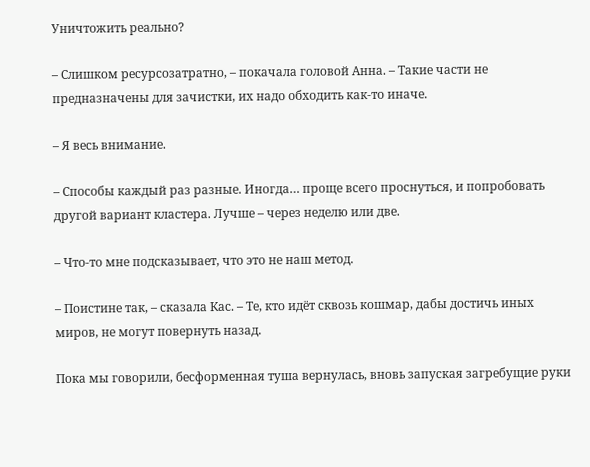Уничтожить реально?

– Слишком ресурсозатратно, – покачала головой Анна. – Такие части не предназначены для зачистки, их надо обходить как-то иначе.

– Я весь внимание.

– Способы каждый раз разные. Иногда… проще всего проснуться, и попробовать другой вариант кластера. Лучше – через неделю или две.

– Что-то мне подсказывает, что это не наш метод.

– Поистине так, – сказала Кас. – Те, кто идёт сквозь кошмар, дабы достичь иных миров, не могут повернуть назад.

Пока мы говорили, бесформенная туша вернулась, вновь запуская загребущие руки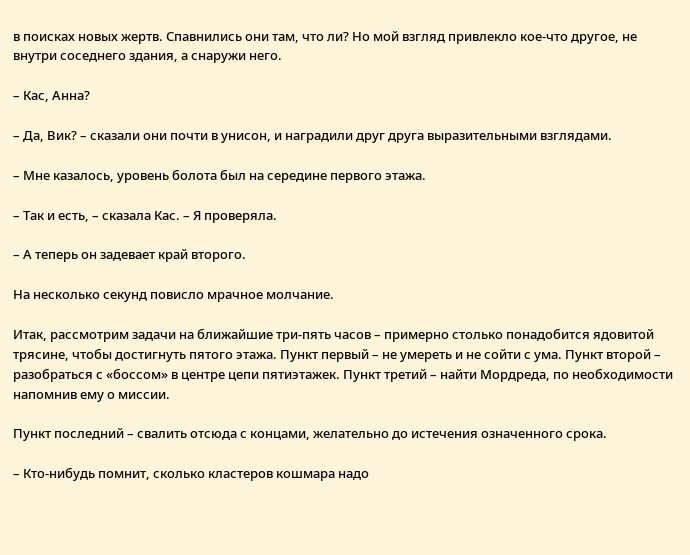в поисках новых жертв. Спавнились они там, что ли? Но мой взгляд привлекло кое-что другое, не внутри соседнего здания, а снаружи него.

– Кас, Анна?

– Да, Вик? – сказали они почти в унисон, и наградили друг друга выразительными взглядами.

– Мне казалось, уровень болота был на середине первого этажа.

– Так и есть, – сказала Кас. – Я проверяла.

– А теперь он задевает край второго.

На несколько секунд повисло мрачное молчание.

Итак, рассмотрим задачи на ближайшие три-пять часов – примерно столько понадобится ядовитой трясине, чтобы достигнуть пятого этажа. Пункт первый – не умереть и не сойти с ума. Пункт второй – разобраться с «боссом» в центре цепи пятиэтажек. Пункт третий – найти Мордреда, по необходимости напомнив ему о миссии.

Пункт последний – свалить отсюда с концами, желательно до истечения означенного срока.

– Кто-нибудь помнит, сколько кластеров кошмара надо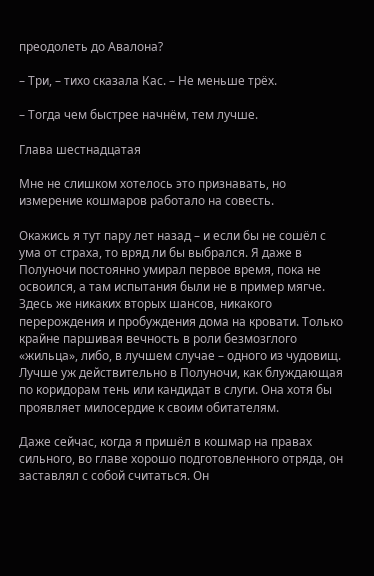преодолеть до Авалона?

– Три, – тихо сказала Кас. – Не меньше трёх.

– Тогда чем быстрее начнём, тем лучше.

Глава шестнадцатая

Мне не слишком хотелось это признавать, но измерение кошмаров работало на совесть.

Окажись я тут пару лет назад – и если бы не сошёл с ума от страха, то вряд ли бы выбрался. Я даже в Полуночи постоянно умирал первое время, пока не освоился, а там испытания были не в пример мягче. Здесь же никаких вторых шансов, никакого перерождения и пробуждения дома на кровати. Только крайне паршивая вечность в роли безмозглого «жильца», либо, в лучшем случае – одного из чудовищ. Лучше уж действительно в Полуночи, как блуждающая по коридорам тень или кандидат в слуги. Она хотя бы проявляет милосердие к своим обитателям.

Даже сейчас, когда я пришёл в кошмар на правах сильного, во главе хорошо подготовленного отряда, он заставлял с собой считаться. Он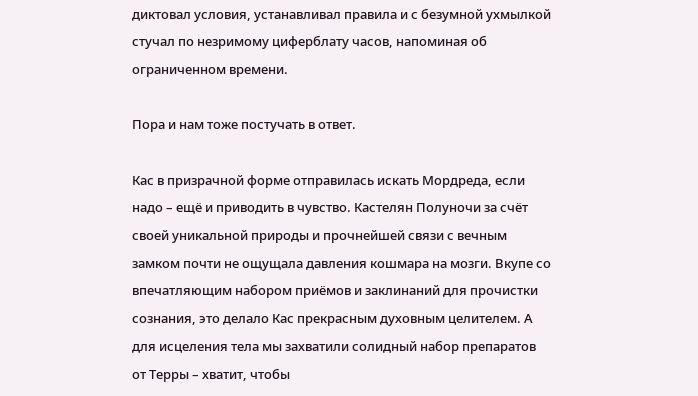диктовал условия, устанавливал правила и с безумной ухмылкой стучал по незримому циферблату часов, напоминая об ограниченном времени.

Пора и нам тоже постучать в ответ.

Кас в призрачной форме отправилась искать Мордреда, если надо – ещё и приводить в чувство. Кастелян Полуночи за счёт своей уникальной природы и прочнейшей связи с вечным замком почти не ощущала давления кошмара на мозги. Вкупе со впечатляющим набором приёмов и заклинаний для прочистки сознания, это делало Кас прекрасным духовным целителем. А для исцеления тела мы захватили солидный набор препаратов от Терры – хватит, чтобы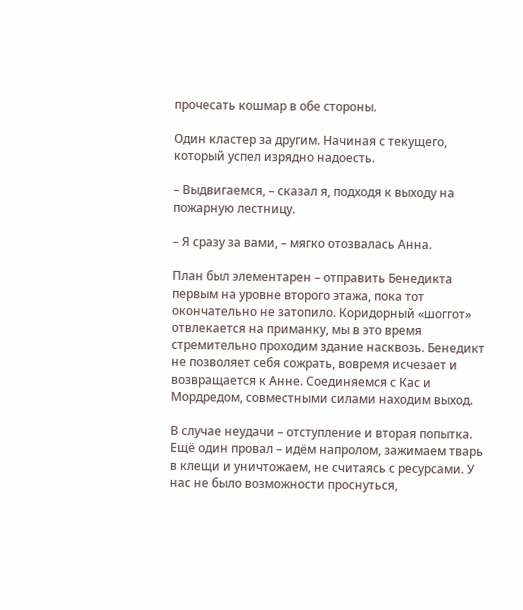прочесать кошмар в обе стороны.

Один кластер за другим. Начиная с текущего, который успел изрядно надоесть.

– Выдвигаемся, – сказал я, подходя к выходу на пожарную лестницу.

– Я сразу за вами, – мягко отозвалась Анна.

План был элементарен – отправить Бенедикта первым на уровне второго этажа, пока тот окончательно не затопило. Коридорный «шоггот» отвлекается на приманку, мы в это время стремительно проходим здание насквозь. Бенедикт не позволяет себя сожрать, вовремя исчезает и возвращается к Анне. Соединяемся с Кас и Мордредом, совместными силами находим выход.

В случае неудачи – отступление и вторая попытка. Ещё один провал – идём напролом, зажимаем тварь в клещи и уничтожаем, не считаясь с ресурсами. У нас не было возможности проснуться,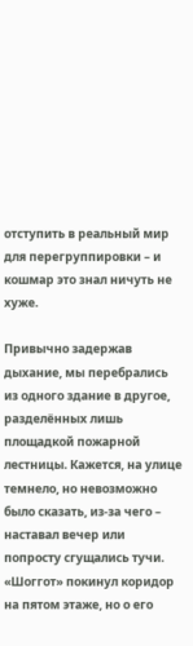отступить в реальный мир для перегруппировки – и кошмар это знал ничуть не хуже.

Привычно задержав дыхание, мы перебрались из одного здание в другое, разделённых лишь площадкой пожарной лестницы. Кажется, на улице темнело, но невозможно было сказать, из-за чего – наставал вечер или попросту сгущались тучи. «Шоггот» покинул коридор на пятом этаже, но о его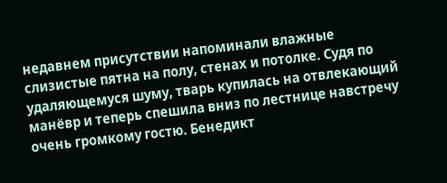недавнем присутствии напоминали влажные слизистые пятна на полу, стенах и потолке. Судя по удаляющемуся шуму, тварь купилась на отвлекающий манёвр и теперь спешила вниз по лестнице навстречу очень громкому гостю. Бенедикт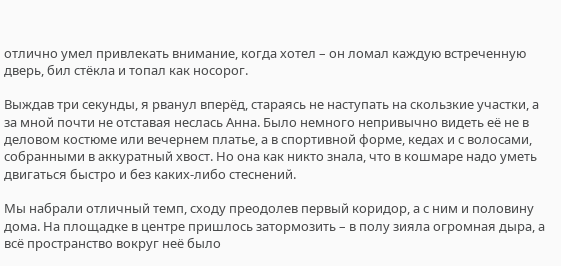отлично умел привлекать внимание, когда хотел – он ломал каждую встреченную дверь, бил стёкла и топал как носорог.

Выждав три секунды, я рванул вперёд, стараясь не наступать на скользкие участки, а за мной почти не отставая неслась Анна. Было немного непривычно видеть её не в деловом костюме или вечернем платье, а в спортивной форме, кедах и с волосами, собранными в аккуратный хвост. Но она как никто знала, что в кошмаре надо уметь двигаться быстро и без каких-либо стеснений.

Мы набрали отличный темп, сходу преодолев первый коридор, а с ним и половину дома. На площадке в центре пришлось затормозить – в полу зияла огромная дыра, а всё пространство вокруг неё было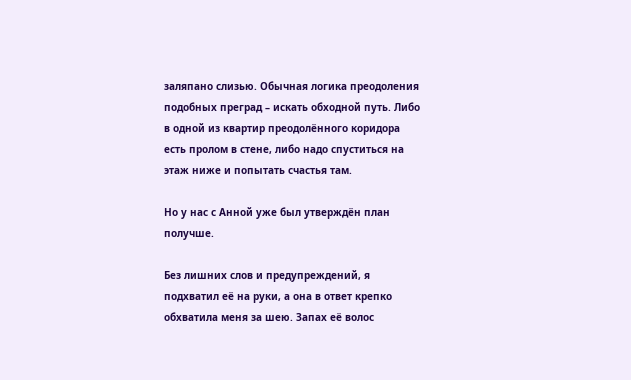заляпано слизью. Обычная логика преодоления подобных преград – искать обходной путь. Либо в одной из квартир преодолённого коридора есть пролом в стене, либо надо спуститься на этаж ниже и попытать счастья там.

Но у нас с Анной уже был утверждён план получше.

Без лишних слов и предупреждений, я подхватил её на руки, а она в ответ крепко обхватила меня за шею. Запах её волос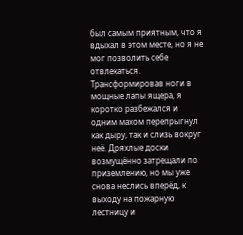был самым приятным, что я вдыхал в этом месте, но я не мог позволить себе отвлекаться. Трансформировав ноги в мощные лапы ящера, я коротко разбежался и одним махом перепрыгнул как дыру, так и слизь вокруг неё. Дряхлые доски возмущённо затрещали по приземлению, но мы уже снова неслись вперёд, к выходу на пожарную лестницу и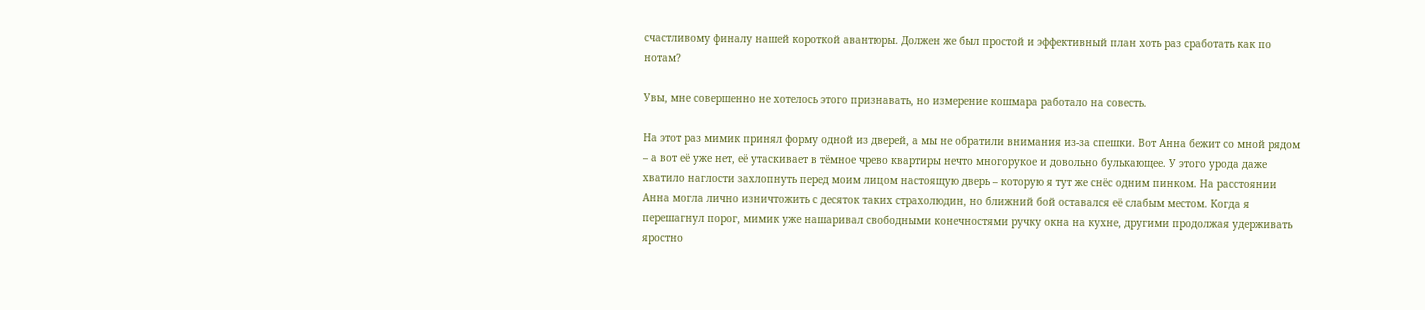счастливому финалу нашей короткой авантюры. Должен же был простой и эффективный план хоть раз сработать как по нотам?

Увы, мне совершенно не хотелось этого признавать, но измерение кошмара работало на совесть.

На этот раз мимик принял форму одной из дверей, а мы не обратили внимания из-за спешки. Вот Анна бежит со мной рядом – а вот её уже нет, её утаскивает в тёмное чрево квартиры нечто многорукое и довольно булькающее. У этого урода даже хватило наглости захлопнуть перед моим лицом настоящую дверь – которую я тут же снёс одним пинком. На расстоянии Анна могла лично изничтожить с десяток таких страхолюдин, но ближний бой оставался её слабым местом. Когда я перешагнул порог, мимик уже нашаривал свободными конечностями ручку окна на кухне, другими продолжая удерживать яростно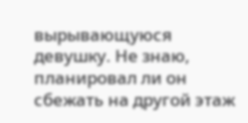вырывающуюся девушку. Не знаю, планировал ли он сбежать на другой этаж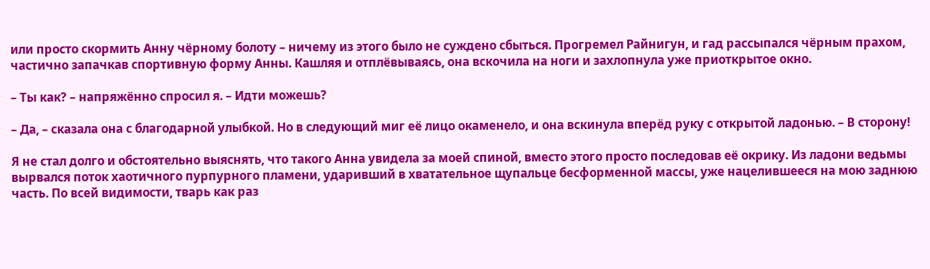или просто скормить Анну чёрному болоту – ничему из этого было не суждено сбыться. Прогремел Райнигун, и гад рассыпался чёрным прахом, частично запачкав спортивную форму Анны. Кашляя и отплёвываясь, она вскочила на ноги и захлопнула уже приоткрытое окно.

– Ты как? – напряжённо спросил я. – Идти можешь?

– Да, – сказала она с благодарной улыбкой. Но в следующий миг её лицо окаменело, и она вскинула вперёд руку с открытой ладонью. – В сторону!

Я не стал долго и обстоятельно выяснять, что такого Анна увидела за моей спиной, вместо этого просто последовав её окрику. Из ладони ведьмы вырвался поток хаотичного пурпурного пламени, ударивший в хватательное щупальце бесформенной массы, уже нацелившееся на мою заднюю часть. По всей видимости, тварь как раз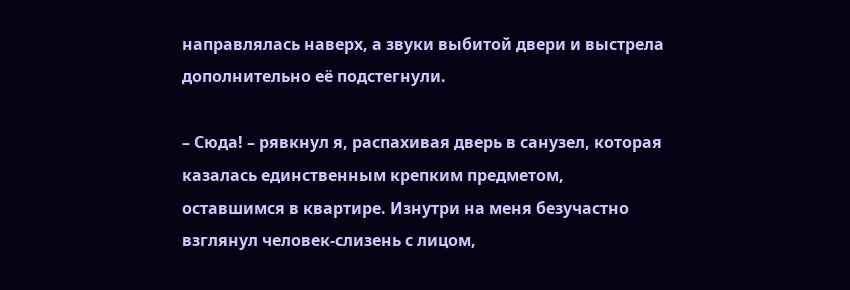направлялась наверх, а звуки выбитой двери и выстрела дополнительно её подстегнули.

– Сюда! – рявкнул я, распахивая дверь в санузел, которая казалась единственным крепким предметом, оставшимся в квартире. Изнутри на меня безучастно взглянул человек-слизень с лицом,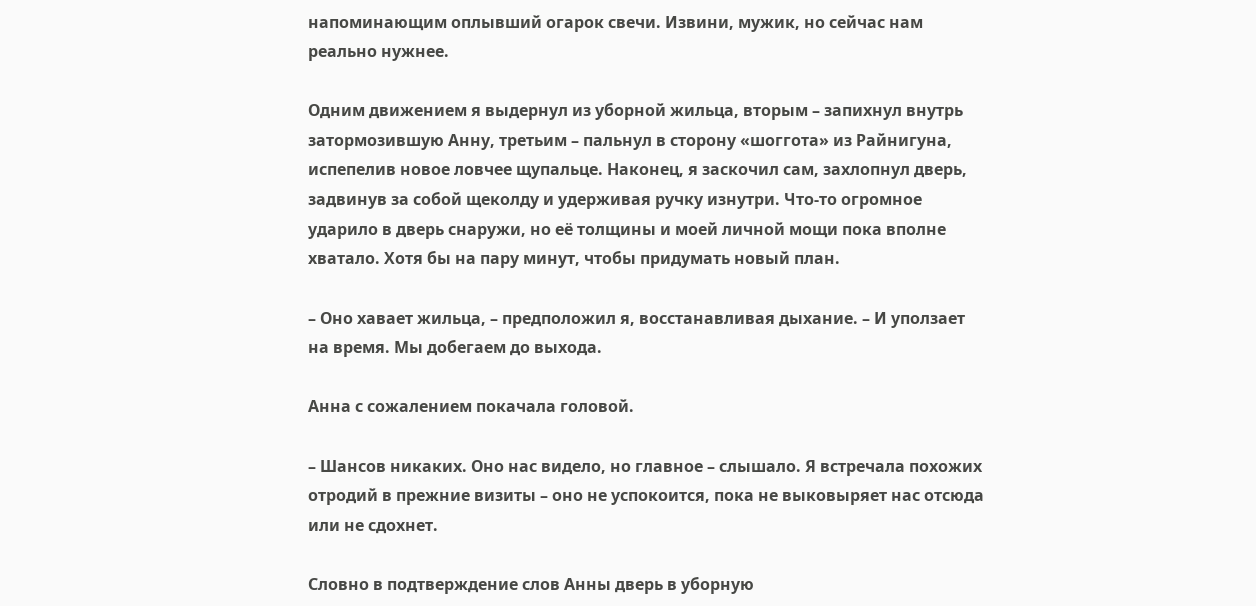напоминающим оплывший огарок свечи. Извини, мужик, но сейчас нам реально нужнее.

Одним движением я выдернул из уборной жильца, вторым – запихнул внутрь затормозившую Анну, третьим – пальнул в сторону «шоггота» из Райнигуна, испепелив новое ловчее щупальце. Наконец, я заскочил сам, захлопнул дверь, задвинув за собой щеколду и удерживая ручку изнутри. Что-то огромное ударило в дверь снаружи, но её толщины и моей личной мощи пока вполне хватало. Хотя бы на пару минут, чтобы придумать новый план.

– Оно хавает жильца, – предположил я, восстанавливая дыхание. – И уползает на время. Мы добегаем до выхода.

Анна с сожалением покачала головой.

– Шансов никаких. Оно нас видело, но главное – слышало. Я встречала похожих отродий в прежние визиты – оно не успокоится, пока не выковыряет нас отсюда или не сдохнет.

Словно в подтверждение слов Анны дверь в уборную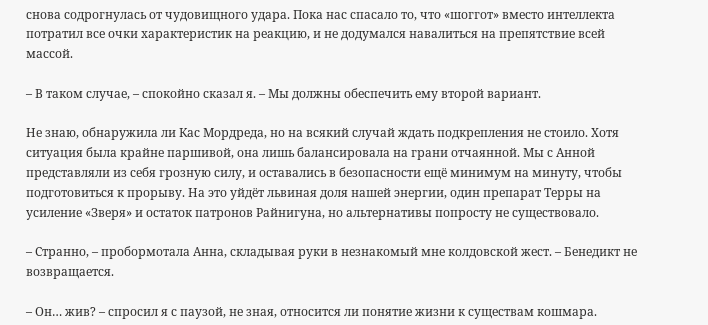снова содрогнулась от чудовищного удара. Пока нас спасало то, что «шоггот» вместо интеллекта потратил все очки характеристик на реакцию, и не додумался навалиться на препятствие всей массой.

– В таком случае, – спокойно сказал я. – Мы должны обеспечить ему второй вариант.

Не знаю, обнаружила ли Кас Мордреда, но на всякий случай ждать подкрепления не стоило. Хотя ситуация была крайне паршивой, она лишь балансировала на грани отчаянной. Мы с Анной представляли из себя грозную силу, и оставались в безопасности ещё минимум на минуту, чтобы подготовиться к прорыву. На это уйдёт львиная доля нашей энергии, один препарат Терры на усиление «Зверя» и остаток патронов Райнигуна, но альтернативы попросту не существовало.

– Странно, – пробормотала Анна, складывая руки в незнакомый мне колдовской жест. – Бенедикт не возвращается.

– Он… жив? – спросил я с паузой, не зная, относится ли понятие жизни к существам кошмара.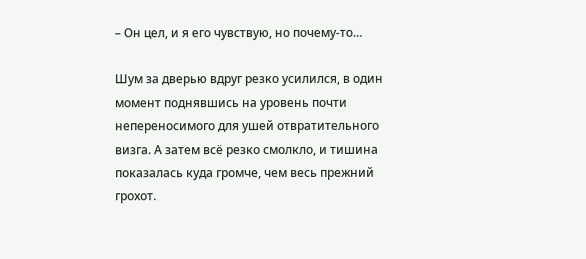– Он цел, и я его чувствую, но почему-то…

Шум за дверью вдруг резко усилился, в один момент поднявшись на уровень почти непереносимого для ушей отвратительного визга. А затем всё резко смолкло, и тишина показалась куда громче, чем весь прежний грохот.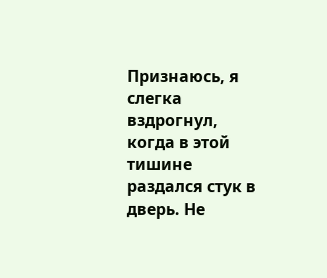Признаюсь, я слегка вздрогнул, когда в этой тишине раздался стук в дверь. Не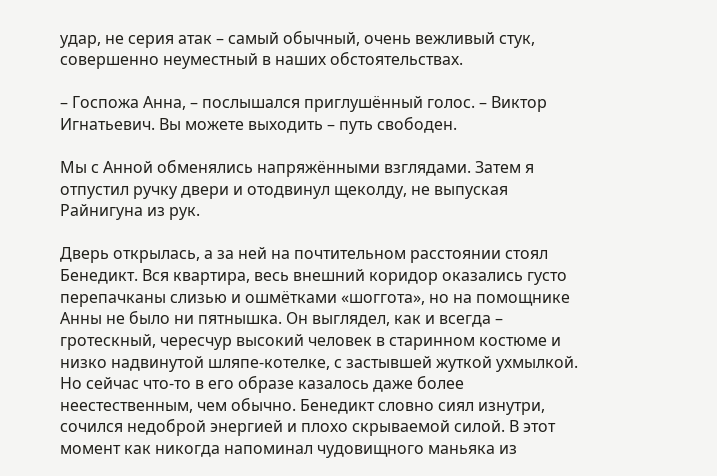удар, не серия атак – самый обычный, очень вежливый стук, совершенно неуместный в наших обстоятельствах.

– Госпожа Анна, – послышался приглушённый голос. – Виктор Игнатьевич. Вы можете выходить – путь свободен.

Мы с Анной обменялись напряжёнными взглядами. Затем я отпустил ручку двери и отодвинул щеколду, не выпуская Райнигуна из рук.

Дверь открылась, а за ней на почтительном расстоянии стоял Бенедикт. Вся квартира, весь внешний коридор оказались густо перепачканы слизью и ошмётками «шоггота», но на помощнике Анны не было ни пятнышка. Он выглядел, как и всегда – гротескный, чересчур высокий человек в старинном костюме и низко надвинутой шляпе-котелке, с застывшей жуткой ухмылкой. Но сейчас что-то в его образе казалось даже более неестественным, чем обычно. Бенедикт словно сиял изнутри, сочился недоброй энергией и плохо скрываемой силой. В этот момент как никогда напоминал чудовищного маньяка из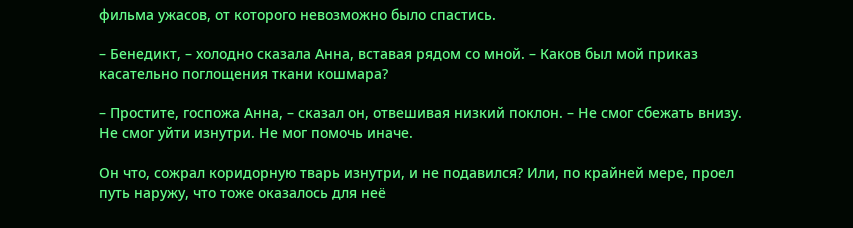фильма ужасов, от которого невозможно было спастись.

– Бенедикт, – холодно сказала Анна, вставая рядом со мной. – Каков был мой приказ касательно поглощения ткани кошмара?

– Простите, госпожа Анна, – сказал он, отвешивая низкий поклон. – Не смог сбежать внизу. Не смог уйти изнутри. Не мог помочь иначе.

Он что, сожрал коридорную тварь изнутри, и не подавился? Или, по крайней мере, проел путь наружу, что тоже оказалось для неё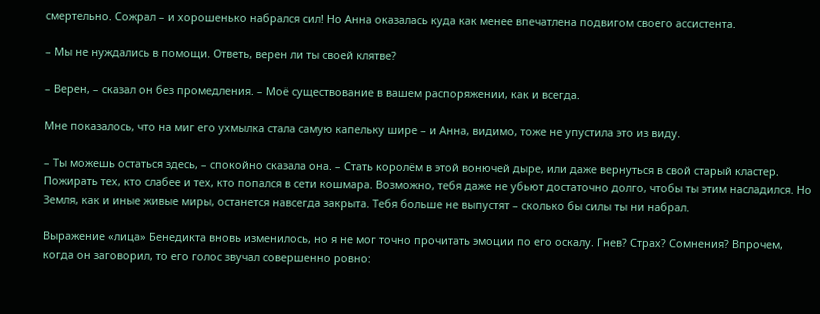смертельно. Сожрал – и хорошенько набрался сил! Но Анна оказалась куда как менее впечатлена подвигом своего ассистента.

– Мы не нуждались в помощи. Ответь, верен ли ты своей клятве?

– Верен, – сказал он без промедления. – Моё существование в вашем распоряжении, как и всегда.

Мне показалось, что на миг его ухмылка стала самую капельку шире – и Анна, видимо, тоже не упустила это из виду.

– Ты можешь остаться здесь, – спокойно сказала она. – Стать королём в этой вонючей дыре, или даже вернуться в свой старый кластер. Пожирать тех, кто слабее и тех, кто попался в сети кошмара. Возможно, тебя даже не убьют достаточно долго, чтобы ты этим насладился. Но Земля, как и иные живые миры, останется навсегда закрыта. Тебя больше не выпустят – сколько бы силы ты ни набрал.

Выражение «лица» Бенедикта вновь изменилось, но я не мог точно прочитать эмоции по его оскалу. Гнев? Страх? Сомнения? Впрочем, когда он заговорил, то его голос звучал совершенно ровно: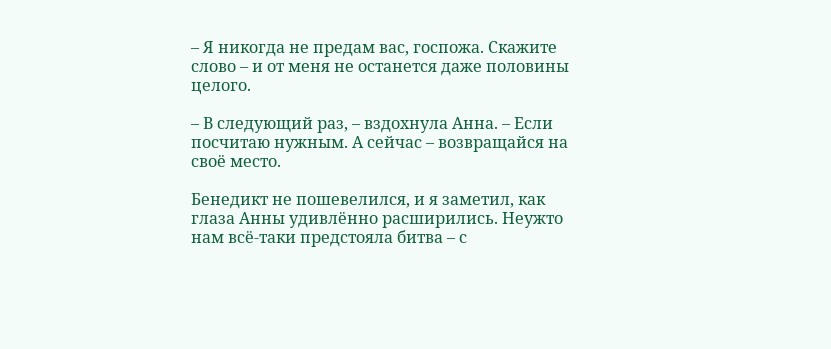– Я никогда не предам вас, госпожа. Скажите слово – и от меня не останется даже половины целого.

– В следующий раз, – вздохнула Анна. – Если посчитаю нужным. А сейчас – возвращайся на своё место.

Бенедикт не пошевелился, и я заметил, как глаза Анны удивлённо расширились. Неужто нам всё-таки предстояла битва – с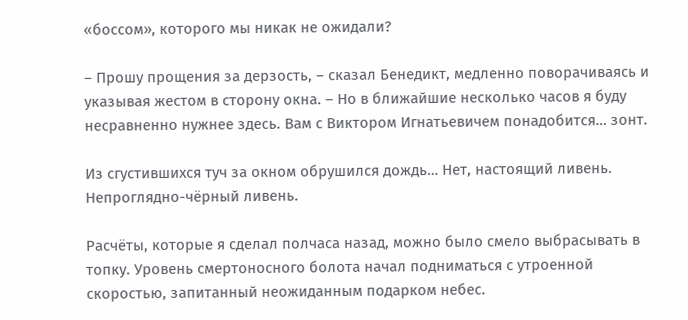«боссом», которого мы никак не ожидали?

– Прошу прощения за дерзость, – сказал Бенедикт, медленно поворачиваясь и указывая жестом в сторону окна. – Но в ближайшие несколько часов я буду несравненно нужнее здесь. Вам с Виктором Игнатьевичем понадобится… зонт.

Из сгустившихся туч за окном обрушился дождь… Нет, настоящий ливень. Непроглядно-чёрный ливень.

Расчёты, которые я сделал полчаса назад, можно было смело выбрасывать в топку. Уровень смертоносного болота начал подниматься с утроенной скоростью, запитанный неожиданным подарком небес.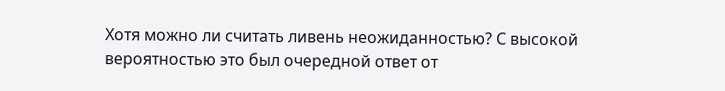Хотя можно ли считать ливень неожиданностью? С высокой вероятностью это был очередной ответ от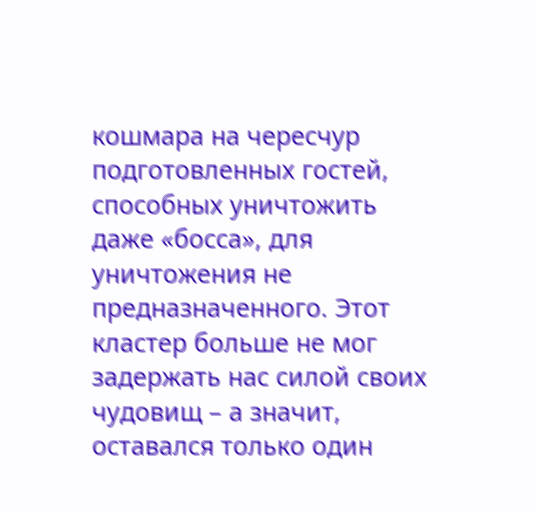кошмара на чересчур подготовленных гостей, способных уничтожить даже «босса», для уничтожения не предназначенного. Этот кластер больше не мог задержать нас силой своих чудовищ – а значит, оставался только один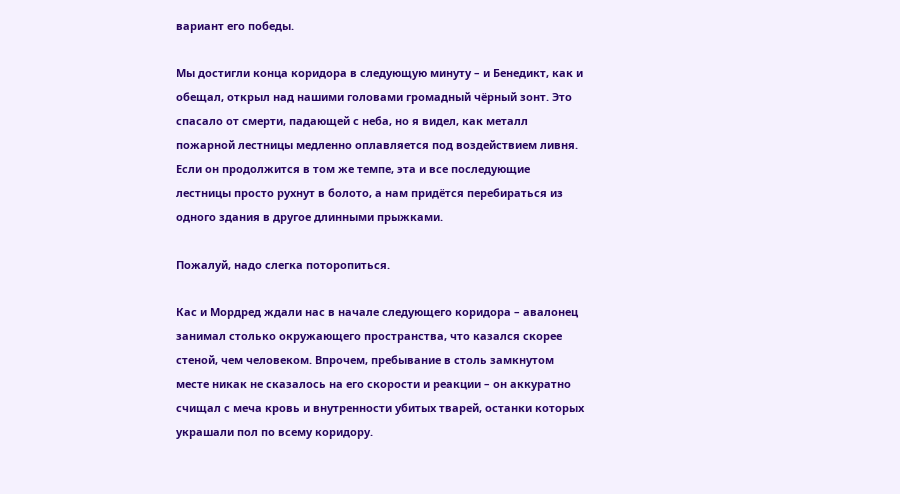вариант его победы.

Мы достигли конца коридора в следующую минуту – и Бенедикт, как и обещал, открыл над нашими головами громадный чёрный зонт. Это спасало от смерти, падающей с неба, но я видел, как металл пожарной лестницы медленно оплавляется под воздействием ливня. Если он продолжится в том же темпе, эта и все последующие лестницы просто рухнут в болото, а нам придётся перебираться из одного здания в другое длинными прыжками.

Пожалуй, надо слегка поторопиться.

Кас и Мордред ждали нас в начале следующего коридора – авалонец занимал столько окружающего пространства, что казался скорее стеной, чем человеком. Впрочем, пребывание в столь замкнутом месте никак не сказалось на его скорости и реакции – он аккуратно счищал с меча кровь и внутренности убитых тварей, останки которых украшали пол по всему коридору.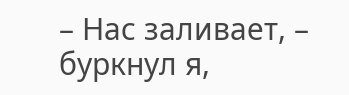– Нас заливает, – буркнул я,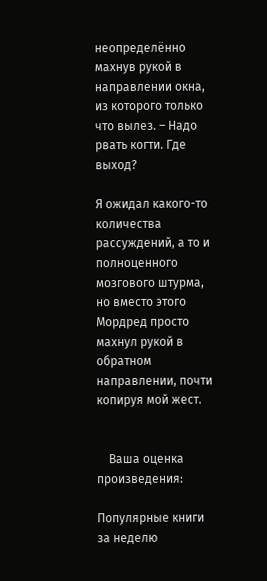неопределённо махнув рукой в направлении окна, из которого только что вылез. – Надо рвать когти. Где выход?

Я ожидал какого-то количества рассуждений, а то и полноценного мозгового штурма, но вместо этого Мордред просто махнул рукой в обратном направлении, почти копируя мой жест.


    Ваша оценка произведения:

Популярные книги за неделю